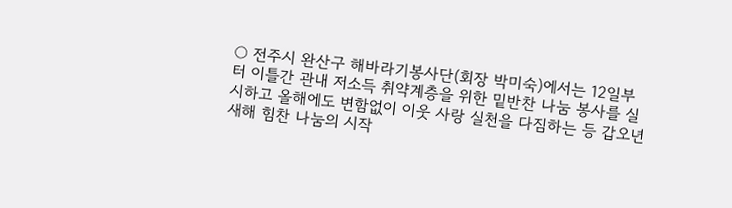○ 전주시 완산구 해바라기봉사단(회장 박미숙)에서는 12일부터 이틀간 관내 저소득 취약계층을 위한 밑반찬 나눔 봉사를 실시하고 올해에도 변함없이 이웃 사랑 실천을 다짐하는 등 갑오년 새해 힘찬 나눔의 시작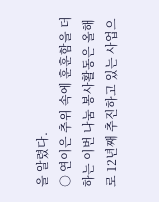을 알렸다.
○ 연이은 추위 속에 훈훈함을 더하는 이번 나눔 봉사활동은 올해로 12년째 추진하고 있는 사업으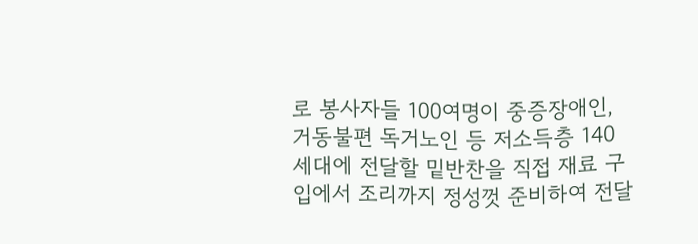로 봉사자들 100여명이 중증장애인, 거동불편 독거노인 등 저소득층 140세대에 전달할 밑반찬을 직접 재료 구입에서 조리까지 정성껏 준비하여 전달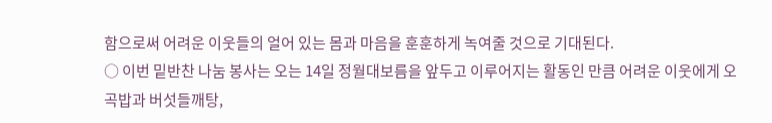함으로써 어려운 이웃들의 얼어 있는 몸과 마음을 훈훈하게 녹여줄 것으로 기대된다.
○ 이번 밑반찬 나눔 봉사는 오는 14일 정월대보름을 앞두고 이루어지는 활동인 만큼 어려운 이웃에게 오곡밥과 버섯들깨탕,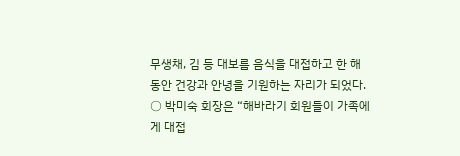무생채, 김 등 대보름 음식을 대접하고 한 해 동안 건강과 안녕을 기원하는 자리가 되었다.
○ 박미숙 회장은 “해바라기 회원들이 가족에게 대접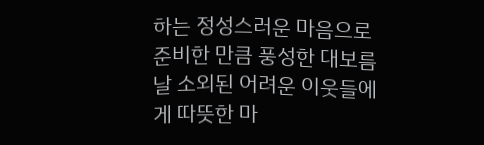하는 정성스러운 마음으로 준비한 만큼 풍성한 대보름 날 소외된 어려운 이웃들에게 따뜻한 마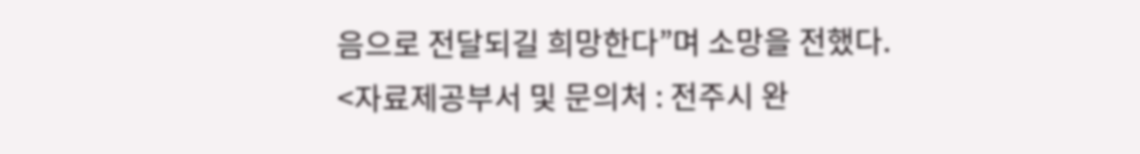음으로 전달되길 희망한다”며 소망을 전했다.
<자료제공부서 및 문의처 : 전주시 완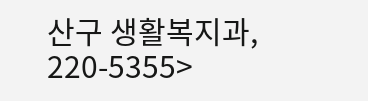산구 생활복지과, 220-5355>